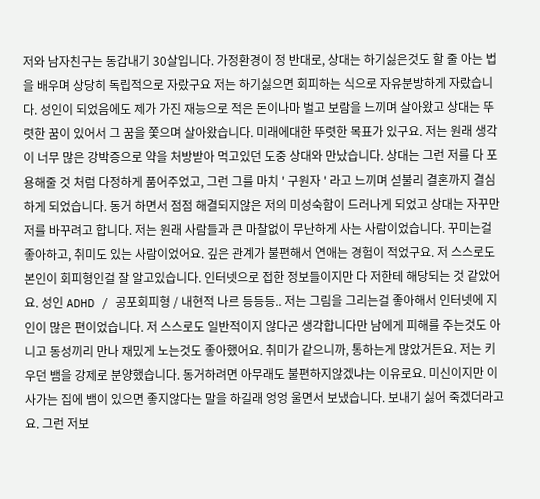저와 남자친구는 동갑내기 30살입니다. 가정환경이 정 반대로, 상대는 하기싫은것도 할 줄 아는 법을 배우며 상당히 독립적으로 자랐구요 저는 하기싫으면 회피하는 식으로 자유분방하게 자랐습니다. 성인이 되었음에도 제가 가진 재능으로 적은 돈이나마 벌고 보람을 느끼며 살아왔고 상대는 뚜렷한 꿈이 있어서 그 꿈을 쫓으며 살아왔습니다. 미래에대한 뚜렷한 목표가 있구요. 저는 원래 생각이 너무 많은 강박증으로 약을 처방받아 먹고있던 도중 상대와 만났습니다. 상대는 그런 저를 다 포용해줄 것 처럼 다정하게 품어주었고, 그런 그를 마치 ' 구원자 ' 라고 느끼며 섣불리 결혼까지 결심하게 되었습니다. 동거 하면서 점점 해결되지않은 저의 미성숙함이 드러나게 되었고 상대는 자꾸만 저를 바꾸려고 합니다. 저는 원래 사람들과 큰 마찰없이 무난하게 사는 사람이었습니다. 꾸미는걸 좋아하고, 취미도 있는 사람이었어요. 깊은 관계가 불편해서 연애는 경험이 적었구요. 저 스스로도 본인이 회피형인걸 잘 알고있습니다. 인터넷으로 접한 정보들이지만 다 저한테 해당되는 것 같았어요. 성인 ADHD / 공포회피형 / 내현적 나르 등등등.. 저는 그림을 그리는걸 좋아해서 인터넷에 지인이 많은 편이었습니다. 저 스스로도 일반적이지 않다곤 생각합니다만 남에게 피해를 주는것도 아니고 동성끼리 만나 재밌게 노는것도 좋아했어요. 취미가 같으니까, 통하는게 많았거든요. 저는 키우던 뱀을 강제로 분양했습니다. 동거하려면 아무래도 불편하지않겠냐는 이유로요. 미신이지만 이사가는 집에 뱀이 있으면 좋지않다는 말을 하길래 엉엉 울면서 보냈습니다. 보내기 싫어 죽겠더라고요. 그런 저보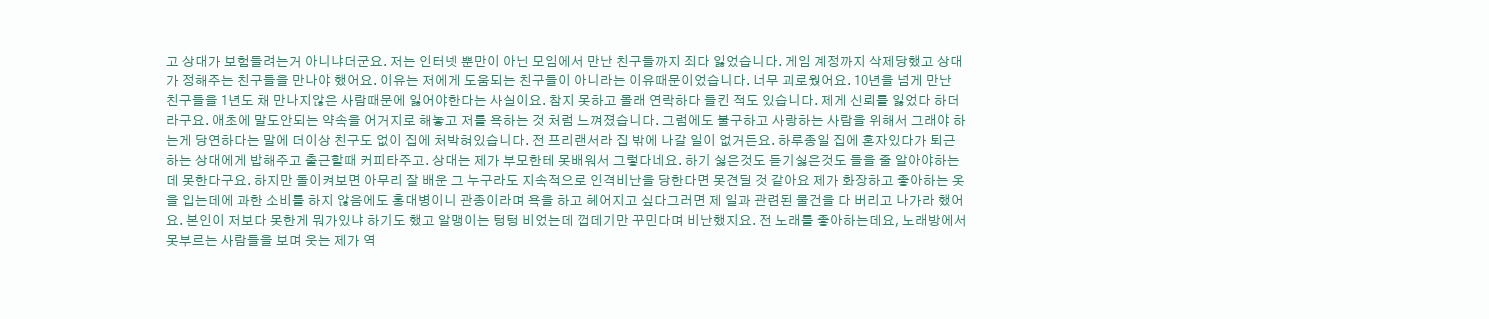고 상대가 보험들려는거 아니냐더군요. 저는 인터넷 뿐만이 아닌 모임에서 만난 친구들까지 죄다 잃었습니다. 게임 계정까지 삭제당했고 상대가 정해주는 친구들을 만나야 했어요. 이유는 저에게 도움되는 친구들이 아니라는 이유때문이었습니다. 너무 괴로웠어요. 10년을 넘게 만난 친구들을 1년도 채 만나지않은 사람때문에 잃어야한다는 사실이요. 참지 못하고 몰래 연락하다 들킨 적도 있습니다. 제게 신뢰를 잃었다 하더라구요. 애초에 말도안되는 약속을 어거지로 해놓고 저를 욕하는 것 처럼 느껴졌습니다. 그럼에도 불구하고 사랑하는 사람을 위해서 그래야 하는게 당연하다는 말에 더이상 친구도 없이 집에 처박혀있습니다. 전 프리랜서라 집 밖에 나갈 일이 없거든요. 하루종일 집에 혼자있다가 퇴근하는 상대에게 밥해주고 출근할때 커피타주고. 상대는 제가 부모한테 못배워서 그렇다네요. 하기 싫은것도 듣기싫은것도 들을 줄 알아야하는데 못한다구요. 하지만 돌이켜보면 아무리 잘 배운 그 누구라도 지속적으로 인격비난을 당한다면 못견딜 것 같아요 제가 화장하고 좋아하는 옷을 입는데에 과한 소비를 하지 않음에도 홍대병이니 관종이라며 욕을 하고 헤어지고 싶다그러면 제 일과 관련된 물건을 다 버리고 나가라 했어요. 본인이 저보다 못한게 뭐가있냐 하기도 했고 알맹이는 텅텅 비었는데 껍데기만 꾸민다며 비난했지요. 전 노래를 좋아하는데요, 노래방에서 못부르는 사람들을 보며 웃는 제가 역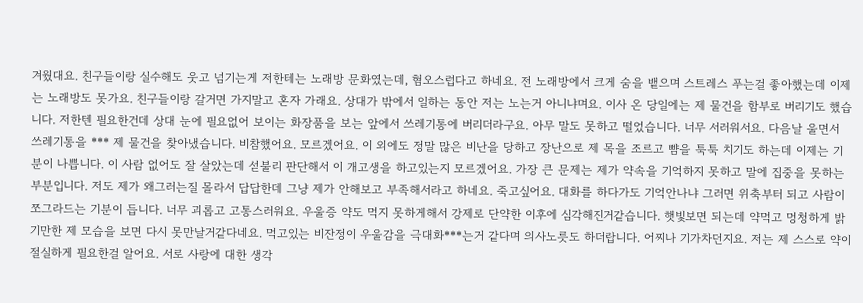겨웠대요. 친구들이랑 실수해도 웃고 넘기는게 저한테는 노래방 문화였는데, 혐오스럽다고 하네요. 전 노래방에서 크게 숨을 뱉으며 스트레스 푸는걸 좋아했는데 이제는 노래방도 못가요. 친구들이랑 갈거면 가지말고 혼자 가래요. 상대가 밖에서 일하는 동안 저는 노는거 아니냐며요. 이사 온 당일에는 제 물건을 함부로 버리기도 했습니다. 저한텐 필요한건데 상대 눈에 필요없어 보이는 화장품을 보는 앞에서 쓰레기통에 버리더라구요. 아무 말도 못하고 떨었습니다. 너무 서러워서요. 다음날 울면서 쓰레기통을 *** 제 물건을 찾아냈습니다. 비참했어요. 모르겠어요. 이 외에도 정말 많은 비난을 당하고 장난으로 제 목을 조르고 뺨을 툭툭 치기도 하는데 이제는 기분이 나쁩니다. 이 사람 없어도 잘 살았는데 섣불리 판단해서 이 개고생을 하고있는지 모르겠어요. 가장 큰 문제는 제가 약속을 기억하지 못하고 말에 집중을 못하는 부분입니다. 저도 제가 왜그러는질 몰라서 답답한데 그냥 제가 안해보고 부족해서라고 하네요. 죽고싶어요. 대화를 하다가도 기억안나냐 그러면 위축부터 되고 사람이 쪼그라드는 기분이 듭니다. 너무 괴롭고 고통스러워요. 우울증 약도 먹지 못하게해서 강제로 단약한 이후에 심각해진거같습니다. 햇빛보면 되는데 약먹고 멍청하게 밝기만한 제 모습을 보면 다시 못만날거같다네요. 먹고있는 비잔정이 우울감을 극대화***는거 같다며 의사노릇도 하더랍니다. 어찌나 기가차던지요. 저는 제 스스로 약이 절실하게 필요한걸 알어요. 서로 사랑에 대한 생각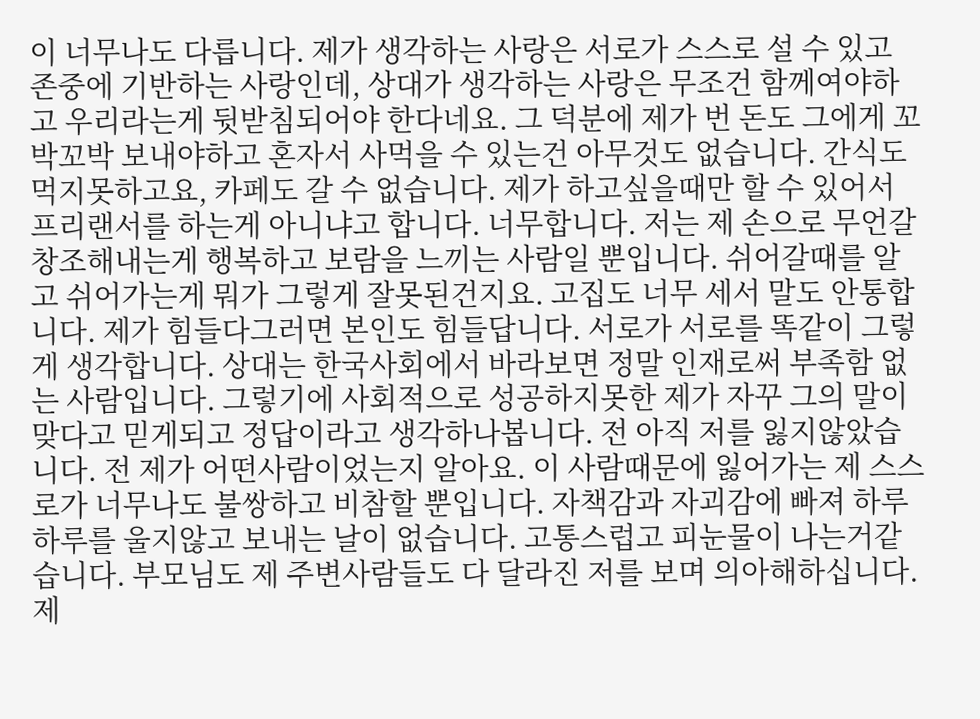이 너무나도 다릅니다. 제가 생각하는 사랑은 서로가 스스로 설 수 있고 존중에 기반하는 사랑인데, 상대가 생각하는 사랑은 무조건 함께여야하고 우리라는게 뒷받침되어야 한다네요. 그 덕분에 제가 번 돈도 그에게 꼬박꼬박 보내야하고 혼자서 사먹을 수 있는건 아무것도 없습니다. 간식도 먹지못하고요, 카페도 갈 수 없습니다. 제가 하고싶을때만 할 수 있어서 프리랜서를 하는게 아니냐고 합니다. 너무합니다. 저는 제 손으로 무언갈 창조해내는게 행복하고 보람을 느끼는 사람일 뿐입니다. 쉬어갈때를 알고 쉬어가는게 뭐가 그렇게 잘못된건지요. 고집도 너무 세서 말도 안통합니다. 제가 힘들다그러면 본인도 힘들답니다. 서로가 서로를 똑같이 그렇게 생각합니다. 상대는 한국사회에서 바라보면 정말 인재로써 부족함 없는 사람입니다. 그렇기에 사회적으로 성공하지못한 제가 자꾸 그의 말이 맞다고 믿게되고 정답이라고 생각하나봅니다. 전 아직 저를 잃지않았습니다. 전 제가 어떤사람이었는지 알아요. 이 사람때문에 잃어가는 제 스스로가 너무나도 불쌍하고 비참할 뿐입니다. 자책감과 자괴감에 빠져 하루하루를 울지않고 보내는 날이 없습니다. 고통스럽고 피눈물이 나는거같습니다. 부모님도 제 주변사람들도 다 달라진 저를 보며 의아해하십니다. 제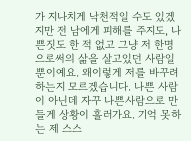가 지나치게 낙천적일 수도 있겠지만 전 남에게 피해를 주지도, 나쁜짓도 한 적 없고 그냥 저 한명으로써의 삶을 살고있던 사람일 뿐이예요. 왜이렇게 저를 바꾸려하는지 모르겠습니다. 나쁜 사람이 아닌데 자꾸 나쁜사람으로 만들게 상황이 흘러가요. 기억 못하는 제 스스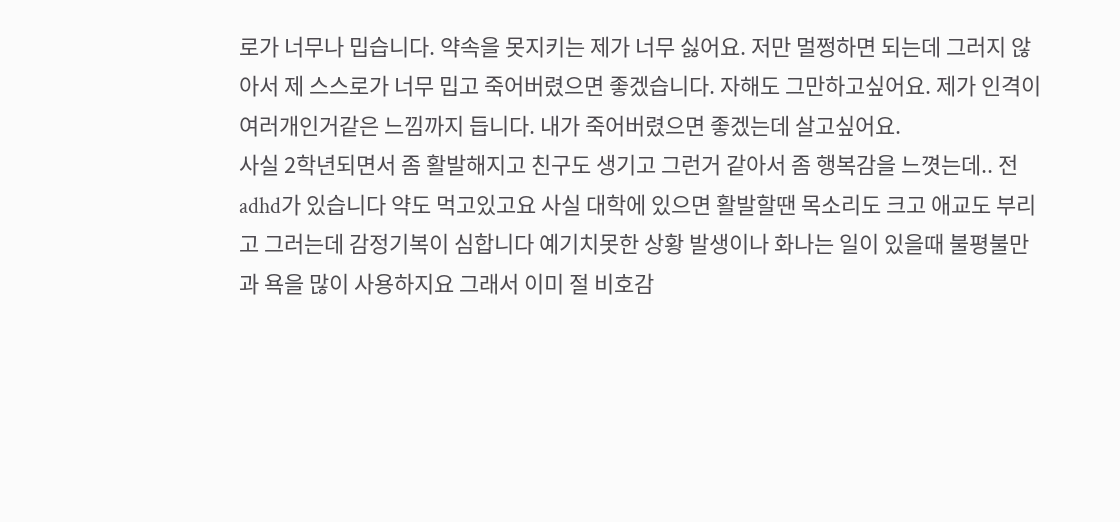로가 너무나 밉습니다. 약속을 못지키는 제가 너무 싫어요. 저만 멀쩡하면 되는데 그러지 않아서 제 스스로가 너무 밉고 죽어버렸으면 좋겠습니다. 자해도 그만하고싶어요. 제가 인격이 여러개인거같은 느낌까지 듭니다. 내가 죽어버렸으면 좋겠는데 살고싶어요.
사실 2학년되면서 좀 활발해지고 친구도 생기고 그런거 같아서 좀 행복감을 느꼇는데.. 전 adhd가 있습니다 약도 먹고있고요 사실 대학에 있으면 활발할땐 목소리도 크고 애교도 부리고 그러는데 감정기복이 심합니다 예기치못한 상황 발생이나 화나는 일이 있을때 불평불만과 욕을 많이 사용하지요 그래서 이미 절 비호감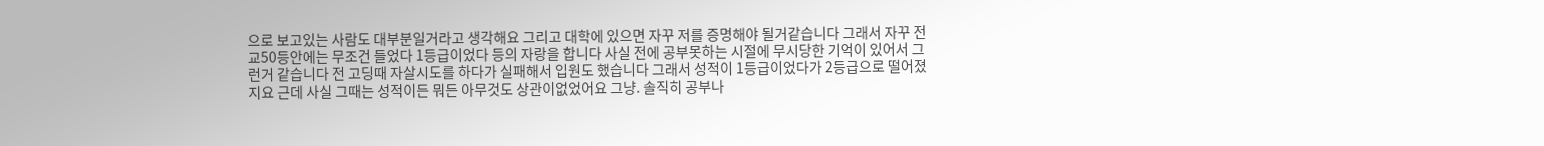으로 보고있는 사람도 대부분일거라고 생각해요 그리고 대학에 있으면 자꾸 저를 증명해야 될거같습니다 그래서 자꾸 전교50등안에는 무조건 들었다 1등급이었다 등의 자랑을 합니다 사실 전에 공부못하는 시절에 무시당한 기억이 있어서 그런거 같습니다 전 고딩때 자살시도를 하다가 실패해서 입원도 했습니다 그래서 성적이 1등급이었다가 2등급으로 떨어졌지요 근데 사실 그때는 성적이든 뭐든 아무것도 상관이없었어요 그냥. 솔직히 공부나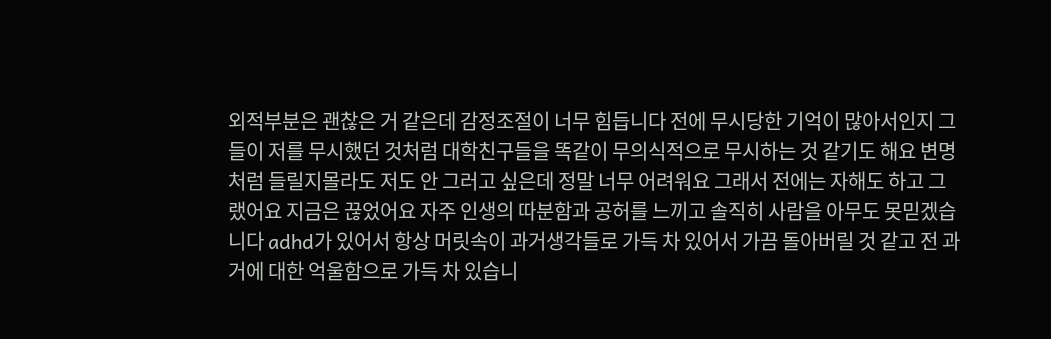외적부분은 괜찮은 거 같은데 감정조절이 너무 힘듭니다 전에 무시당한 기억이 많아서인지 그들이 저를 무시했던 것처럼 대학친구들을 똑같이 무의식적으로 무시하는 것 같기도 해요 변명처럼 들릴지몰라도 저도 안 그러고 싶은데 정말 너무 어려워요 그래서 전에는 자해도 하고 그랬어요 지금은 끊었어요 자주 인생의 따분함과 공허를 느끼고 솔직히 사람을 아무도 못믿겠습니다 adhd가 있어서 항상 머릿속이 과거생각들로 가득 차 있어서 가끔 돌아버릴 것 같고 전 과거에 대한 억울함으로 가득 차 있습니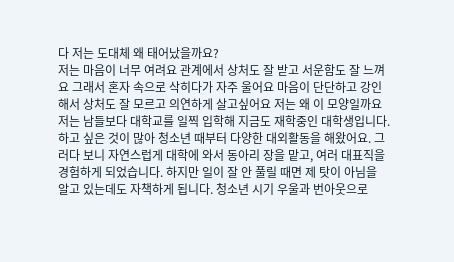다 저는 도대체 왜 태어났을까요?
저는 마음이 너무 여려요 관계에서 상처도 잘 받고 서운함도 잘 느껴요 그래서 혼자 속으로 삭히다가 자주 울어요 마음이 단단하고 강인해서 상처도 잘 모르고 의연하게 살고싶어요 저는 왜 이 모양일까요
저는 남들보다 대학교를 일찍 입학해 지금도 재학중인 대학생입니다. 하고 싶은 것이 많아 청소년 때부터 다양한 대외활동을 해왔어요. 그러다 보니 자연스럽게 대학에 와서 동아리 장을 맡고, 여러 대표직을 경험하게 되었습니다. 하지만 일이 잘 안 풀릴 때면 제 탓이 아님을 알고 있는데도 자책하게 됩니다. 청소년 시기 우울과 번아웃으로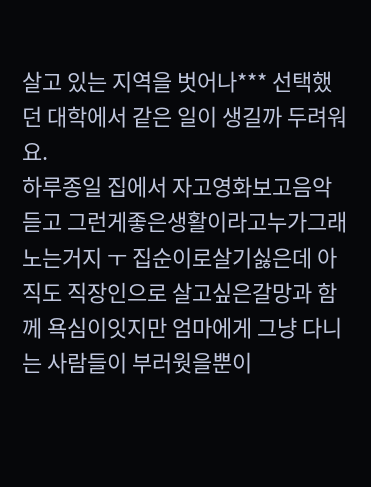살고 있는 지역을 벗어나*** 선택했던 대학에서 같은 일이 생길까 두려워요.
하루종일 집에서 자고영화보고음악듣고 그런게좋은생활이라고누가그래노는거지 ㅜ 집순이로살기싫은데 아직도 직장인으로 살고싶은갈망과 함께 욕심이잇지만 엄마에게 그냥 다니는 사람들이 부러웟을뿐이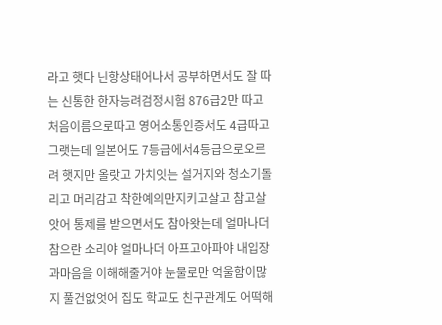라고 햇다 닌항상태어나서 공부하면서도 잘 따는 신통한 한자능려검정시험 876급2만 따고 처음이름으로따고 영어소통인증서도 4급따고 그랫는데 일본어도 7등급에서4등급으로오르려 햇지만 올랏고 가치잇는 설거지와 청소기돌리고 머리감고 착한예의만지키고살고 참고살앗어 통제를 받으면서도 참아왓는데 얼마나더 참으란 소리야 얼마나더 아프고아파야 내입장과마음을 이해해줄거야 눈물로만 억울함이많지 풀건없엇어 집도 학교도 친구관계도 어떡해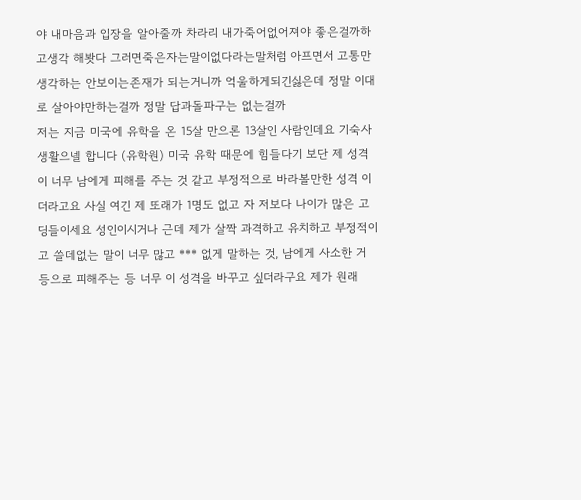야 내마음과 입장을 알아줄까 차라리 내가죽어없어져야 좋은걸까하고생각 해봣다 그러면죽은자는말이없다라는말처럼 아프면서 고통만생각하는 안보이는존재가 되는거니까 억울하게되긴싫은데 정말 이대로 살아야만하는걸까 정말 답과돌파구는 없는걸까
저는 지금 미국에 유학을 온 15살 만으론 13살인 사람인데요 기숙사 생활으넬 합니다 (유학원) 미국 유학 때문에 힘들다기 보단 제 성격이 너무 남에게 피해를 주는 것 같고 부정적으로 바라볼만한 성격 이더라고요 사실 여긴 제 또래가 1명도 없고 자 저보다 나이가 많은 고딩들이세요 성인이시거나 근데 제가 살짝 과격하고 유치하고 부정적이고 쓸데없는 말이 너무 많고 *** 없게 말하는 것, 남에게 사소한 거 등으로 피해주는 등 너무 이 성격을 바꾸고 싶더라구요 제가 원래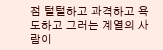점 털털하고 과격하고 욕도하고 그러는 계열의 사람이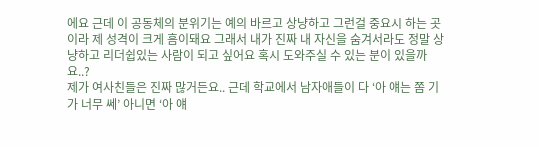에요 근데 이 공동체의 분위기는 예의 바르고 상냥하고 그런걸 중요시 하는 곳이라 제 성격이 크게 흠이돼요 그래서 내가 진짜 내 자신을 숨겨서라도 정말 상냥하고 리더쉽있는 사람이 되고 싶어요 혹시 도와주실 수 있는 분이 있을까요..?
제가 여사친들은 진짜 많거든요.. 근데 학교에서 남자애들이 다 ‘아 얘는 쫌 기가 너무 쎄’ 아니면 ‘아 얘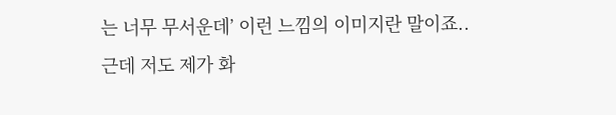는 너무 무서운데’ 이런 느낌의 이미지란 말이죠.. 근데 저도 제가 화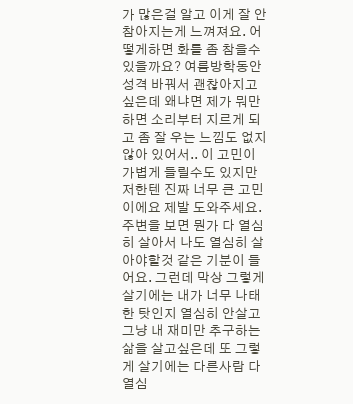가 많은걸 알고 이게 잘 안참아지는게 느껴져요. 어떻게하면 화를 좀 참을수 있을까요? 여름방학동안 성격 바꿔서 괜찮아지고 싶은데 왜냐면 제가 뭐만하면 소리부터 지르게 되고 좀 잘 우는 느낌도 없지않아 있어서.. 이 고민이 가볍게 들릴수도 있지만 저한텐 진짜 너무 큰 고민이에요 제발 도와주세요.
주변을 보면 뭔가 다 열심히 살아서 나도 열심히 살아야할것 같은 기분이 들어요. 그런데 막상 그렇게 살기에는 내가 너무 나태한 탓인지 열심히 안살고 그냥 내 재미만 추구하는 삶을 살고싶은데 또 그렇게 살기에는 다른사람 다 열심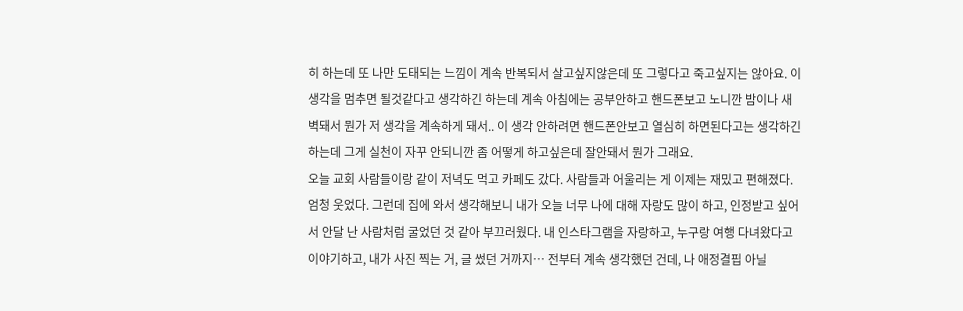히 하는데 또 나만 도태되는 느낌이 계속 반복되서 살고싶지않은데 또 그렇다고 죽고싶지는 않아요. 이생각을 멈추면 될것같다고 생각하긴 하는데 계속 아침에는 공부안하고 핸드폰보고 노니깐 밤이나 새벽돼서 뭔가 저 생각을 계속하게 돼서.. 이 생각 안하려면 핸드폰안보고 열심히 하면된다고는 생각하긴하는데 그게 실천이 자꾸 안되니깐 좀 어떻게 하고싶은데 잘안돼서 뭔가 그래요.
오늘 교회 사람들이랑 같이 저녁도 먹고 카페도 갔다. 사람들과 어울리는 게 이제는 재밌고 편해졌다. 엄청 웃었다. 그런데 집에 와서 생각해보니 내가 오늘 너무 나에 대해 자랑도 많이 하고, 인정받고 싶어서 안달 난 사람처럼 굴었던 것 같아 부끄러웠다. 내 인스타그램을 자랑하고, 누구랑 여행 다녀왔다고 이야기하고, 내가 사진 찍는 거, 글 썼던 거까지… 전부터 계속 생각했던 건데, 나 애정결핍 아닐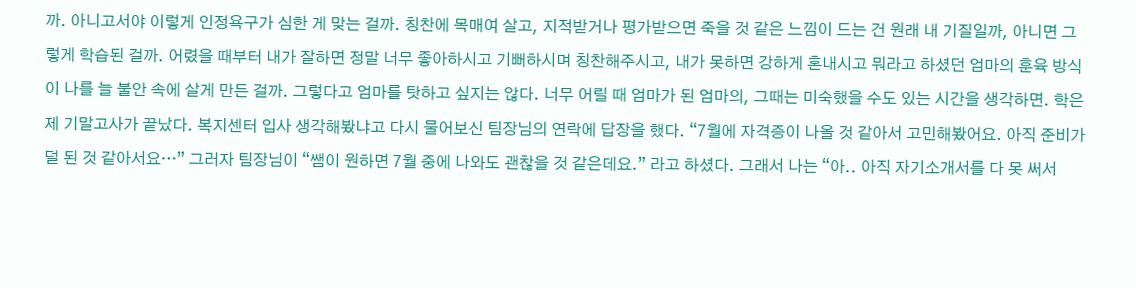까. 아니고서야 이렇게 인정욕구가 심한 게 맞는 걸까. 칭찬에 목매여 살고, 지적받거나 평가받으면 죽을 것 같은 느낌이 드는 건 원래 내 기질일까, 아니면 그렇게 학습된 걸까. 어렸을 때부터 내가 잘하면 정말 너무 좋아하시고 기뻐하시며 칭찬해주시고, 내가 못하면 강하게 혼내시고 뭐라고 하셨던 엄마의 훈육 방식이 나를 늘 불안 속에 살게 만든 걸까. 그렇다고 엄마를 탓하고 싶지는 않다. 너무 어릴 때 엄마가 된 엄마의, 그때는 미숙했을 수도 있는 시간을 생각하면. 학은제 기말고사가 끝났다. 복지센터 입사 생각해봤냐고 다시 물어보신 팀장님의 연락에 답장을 했다. “7월에 자격증이 나올 것 같아서 고민해봤어요. 아직 준비가 덜 된 것 같아서요…” 그러자 팀장님이 “쌤이 원하면 7월 중에 나와도 괜찮을 것 같은데요.” 라고 하셨다. 그래서 나는 “아.. 아직 자기소개서를 다 못 써서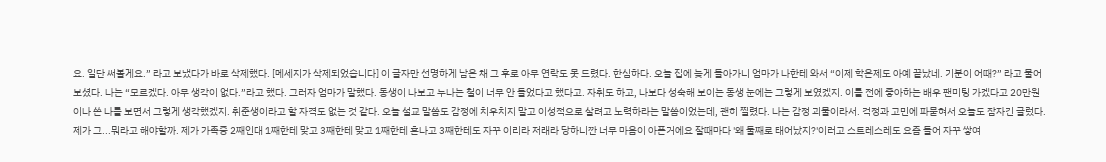요. 일단 써볼게요.” 라고 보냈다가 바로 삭제했다. [메세지가 삭제되었습니다] 이 글자만 선명하게 남은 채 그 후로 아무 연락도 못 드렸다. 한심하다. 오늘 집에 늦게 돌아가니 엄마가 나한테 와서 “이제 학은제도 아예 끝났네. 기분이 어때?” 라고 물어보셨다. 나는 “모르겠다. 아무 생각이 없다.”라고 했다. 그러자 엄마가 말했다. 동생이 나보고 누나는 철이 너무 안 들었다고 했다고. 자취도 하고, 나보다 성숙해 보이는 동생 눈에는 그렇게 보였겠지. 이틀 전에 좋아하는 배우 팬미팅 가겠다고 20만원이나 쓴 나를 보면서 그렇게 생각했겠지. 취준생이라고 할 자격도 없는 것 같다. 오늘 설교 말씀도 감정에 치우치지 말고 이성적으로 살려고 노력하라는 말씀이었는데, 괜히 찔렸다. 나는 감정 괴물이라서. 걱정과 고민에 파묻혀서 오늘도 잠자긴 글렀다.
제가 그...뭐라고 해야할까. 제가 가족중 2째인대 1째한테 맞고 3째한테 맞고 1째한테 혼나고 3째한테도 자꾸 이리라 저래라 당하니깐 너무 마음이 아픈거에요 잘때마다 '왜 둘째로 태어났지?'이러고 스트레스레도 요즘 들어 자꾸 쌓여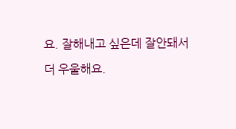요. 잘해내고 싶은데 잘안돼서 더 우울해요.